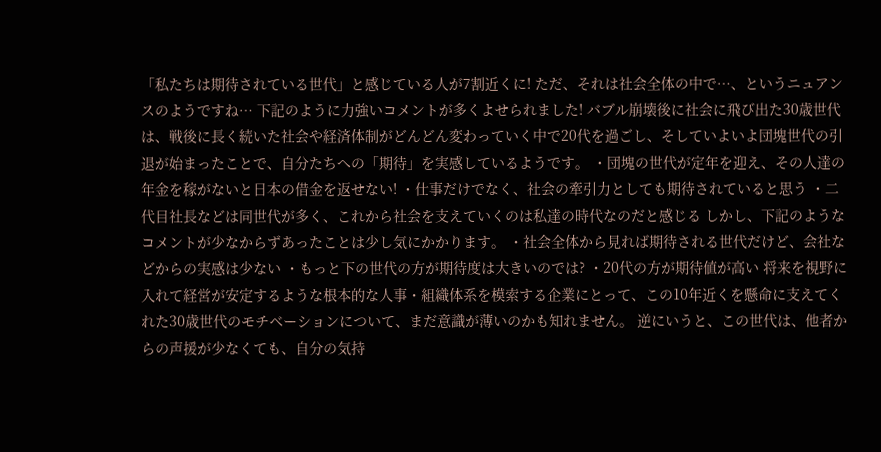「私たちは期待されている世代」と感じている人が7割近くに! ただ、それは社会全体の中で…、というニュアンスのようですね… 下記のように力強いコメントが多くよせられました! バブル崩壊後に社会に飛び出た30歳世代は、戦後に長く続いた社会や経済体制がどんどん変わっていく中で20代を過ごし、そしていよいよ団塊世代の引退が始まったことで、自分たちへの「期待」を実感しているようです。 ・団塊の世代が定年を迎え、その人達の年金を稼がないと日本の借金を返せない! ・仕事だけでなく、社会の牽引力としても期待されていると思う ・二代目社長などは同世代が多く、これから社会を支えていくのは私達の時代なのだと感じる しかし、下記のようなコメントが少なからずあったことは少し気にかかります。 ・社会全体から見れば期待される世代だけど、会社などからの実感は少ない ・もっと下の世代の方が期待度は大きいのでは? ・20代の方が期待値が高い 将来を視野に入れて経営が安定するような根本的な人事・組織体系を模索する企業にとって、この10年近くを懸命に支えてくれた30歳世代のモチベーションについて、まだ意識が薄いのかも知れません。 逆にいうと、この世代は、他者からの声援が少なくても、自分の気持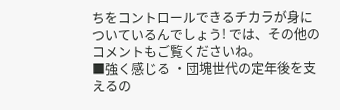ちをコントロールできるチカラが身についているんでしょう! では、その他のコメントもご覧くださいね。
■強く感じる ・団塊世代の定年後を支えるの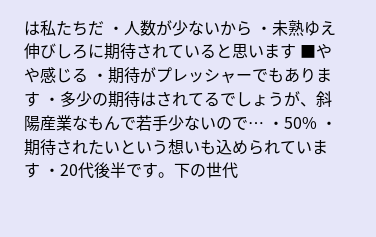は私たちだ ・人数が少ないから ・未熟ゆえ伸びしろに期待されていると思います ■やや感じる ・期待がプレッシャーでもあります ・多少の期待はされてるでしょうが、斜陽産業なもんで若手少ないので… ・50% ・期待されたいという想いも込められています ・20代後半です。下の世代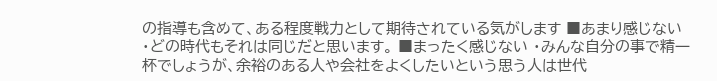の指導も含めて、ある程度戦力として期待されている気がします ■あまり感じない ・どの時代もそれは同じだと思います。 ■まったく感じない ・みんな自分の事で精一杯でしょうが、余裕のある人や会社をよくしたいという思う人は世代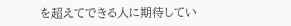を超えてできる人に期待してい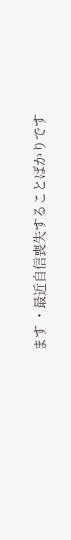ます ・最近自信喪失することばかりです